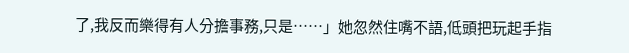了,我反而樂得有人分擔事務,只是……」她忽然住嘴不語,低頭把玩起手指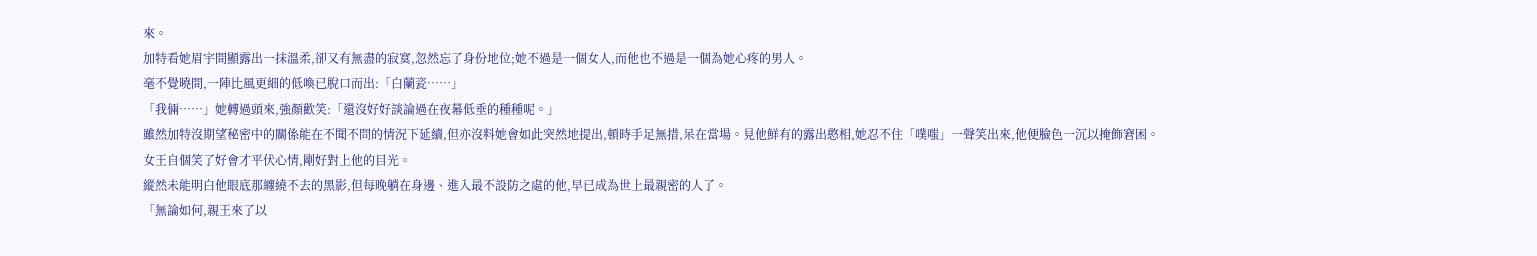來。
加特看她眉宇間顯露出一抹溫柔,卻又有無盡的寂寞,忽然忘了身份地位;她不過是一個女人,而他也不過是一個為她心疼的男人。
毫不覺曉間,一陣比風更細的低喚已脫口而出:「白蘭瓷……」
「我倆……」她轉過頭來,強顏歡笑:「還沒好好談論過在夜幕低垂的種種呢。」
雖然加特沒期望秘密中的關係能在不聞不問的情況下延續,但亦沒料她會如此突然地提出,頓時手足無措,呆在當場。見他鮮有的露出憨相,她忍不住「噗嗤」一聲笑出來,他便臉色一沉以掩飾窘困。
女王自個笑了好會才平伏心情,剛好對上他的目光。
縱然未能明白他眼底那纏繞不去的黑影,但每晚躺在身邊、進入最不設防之處的他,早已成為世上最親密的人了。
「無論如何,親王來了以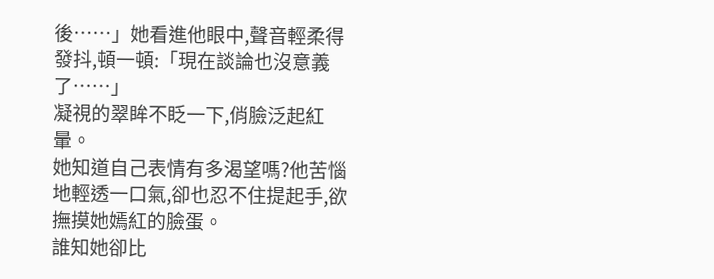後……」她看進他眼中,聲音輕柔得發抖,頓一頓:「現在談論也沒意義了……」
凝視的翠眸不眨一下,俏臉泛起紅暈。
她知道自己表情有多渴望嗎?他苦惱地輕透一口氣,卻也忍不住提起手,欲撫摸她嫣紅的臉蛋。
誰知她卻比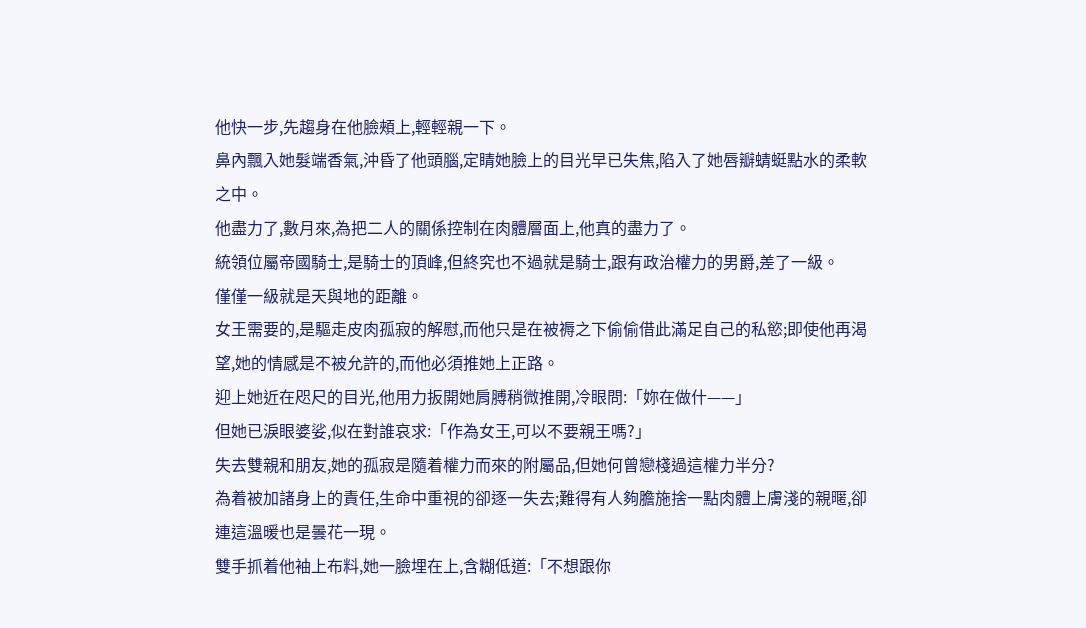他快一步,先趨身在他臉頰上,輕輕親一下。
鼻內飄入她髮端香氣,沖昏了他頭腦,定睛她臉上的目光早已失焦,陷入了她唇瓣蜻蜓點水的柔軟之中。
他盡力了,數月來,為把二人的關係控制在肉體層面上,他真的盡力了。
統領位屬帝國騎士,是騎士的頂峰,但終究也不過就是騎士,跟有政治權力的男爵,差了一級。
僅僅一級就是天與地的距離。
女王需要的,是驅走皮肉孤寂的解慰,而他只是在被褥之下偷偷借此滿足自己的私慾;即使他再渴望,她的情感是不被允許的,而他必須推她上正路。
迎上她近在咫尺的目光,他用力扳開她肩膊稍微推開,冷眼問:「妳在做什——」
但她已淚眼婆娑,似在對誰哀求:「作為女王,可以不要親王嗎?」
失去雙親和朋友,她的孤寂是隨着權力而來的附屬品,但她何曾戀棧過這權力半分?
為着被加諸身上的責任,生命中重視的卻逐一失去;難得有人夠膽施捨一點肉體上膚淺的親暱,卻連這溫暖也是曇花一現。
雙手抓着他袖上布料,她一臉埋在上,含糊低道:「不想跟你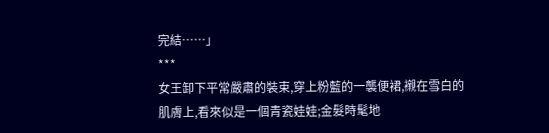完結……」
***
女王卸下平常嚴肅的裝束,穿上粉藍的一襲便裙,襯在雪白的肌膚上,看來似是一個青瓷娃娃;金髮時髦地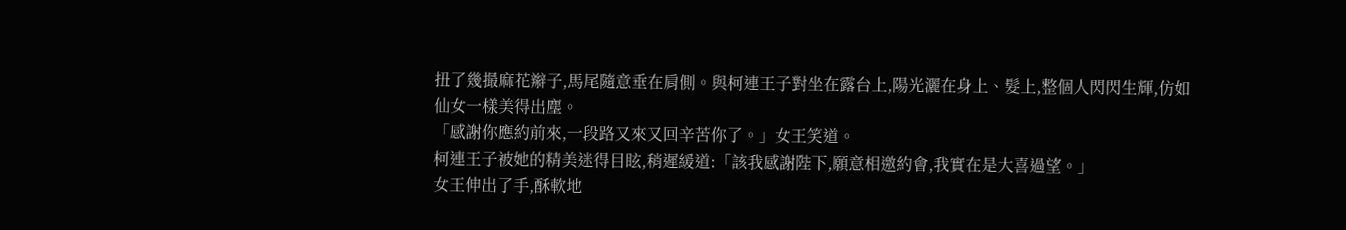扭了幾撮麻花辮子,馬尾隨意垂在肩側。與柯連王子對坐在露台上,陽光灑在身上、髮上,整個人閃閃生輝,仿如仙女一樣美得出塵。
「感謝你應約前來,一段路又來又回辛苦你了。」女王笑道。
柯連王子被她的精美迷得目眩,稍遲緩道:「該我感謝陛下,願意相邀約會,我實在是大喜過望。」
女王伸出了手,酥軟地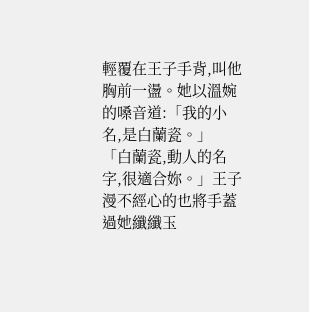輕覆在王子手背,叫他胸前一盪。她以溫婉的嗓音道:「我的小名,是白蘭瓷。」
「白蘭瓷,動人的名字,很適合妳。」王子漫不經心的也將手蓋過她纖纖玉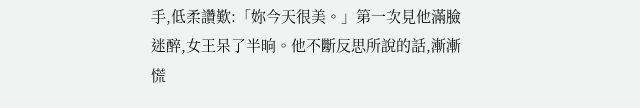手,低柔讚歎:「妳今天很美。」第一次見他滿臉迷醉,女王呆了半晌。他不斷反思所說的話,漸漸慌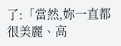了:「當然,妳一直都很美麗、高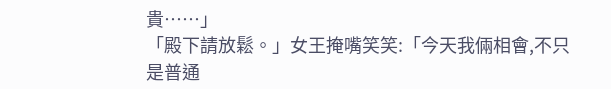貴……」
「殿下請放鬆。」女王掩嘴笑笑:「今天我倆相會,不只是普通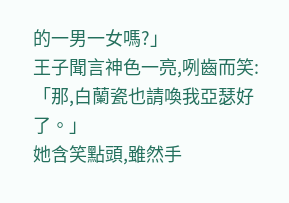的一男一女嗎?」
王子聞言神色一亮,咧齒而笑:「那,白蘭瓷也請喚我亞瑟好了。」
她含笑點頭,雖然手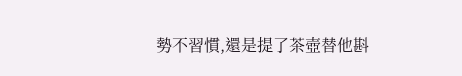勢不習慣,還是提了茶壺替他斟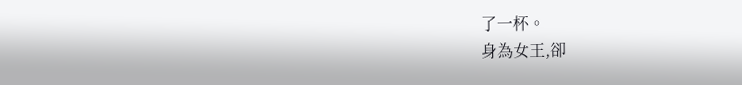了一杯。
身為女王,卻